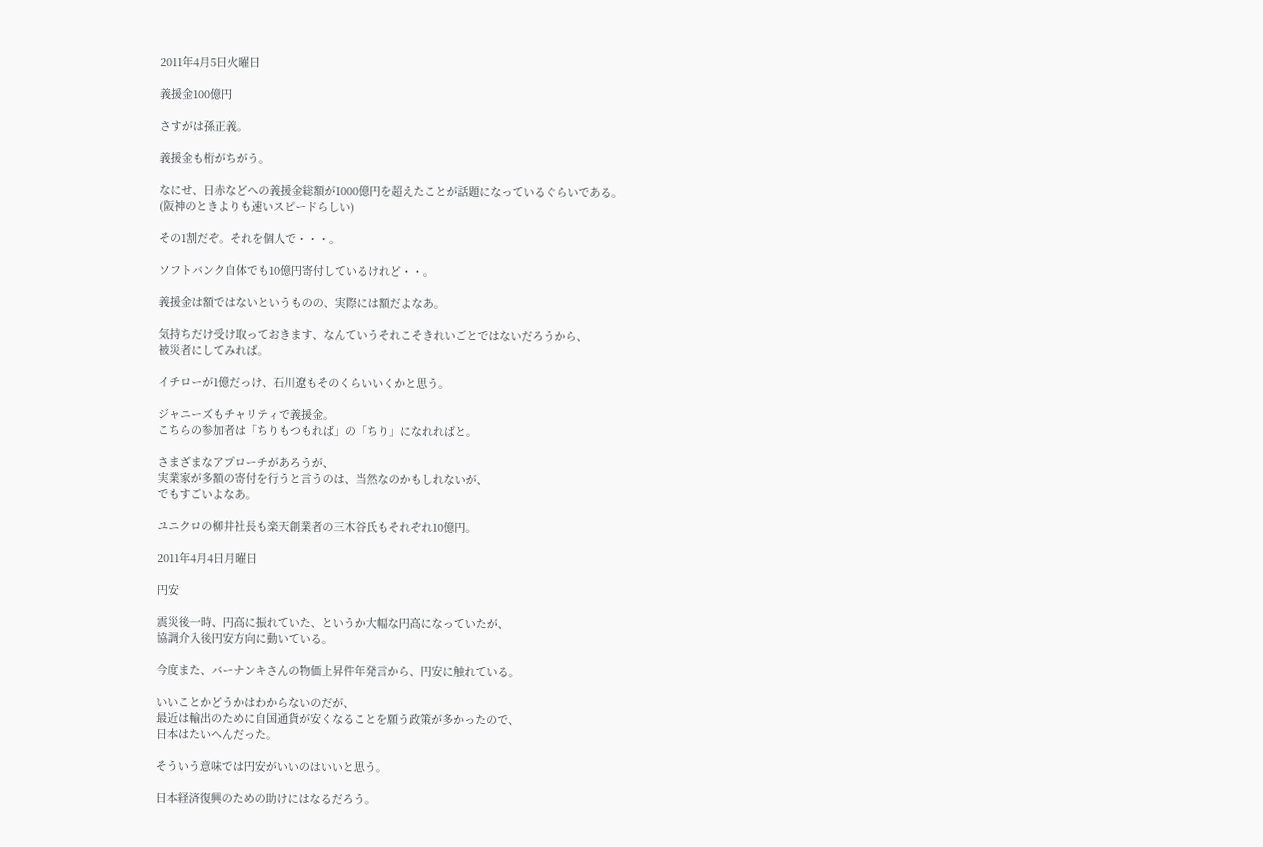2011年4月5日火曜日

義援金100億円

さすがは孫正義。

義援金も桁がちがう。

なにせ、日赤などへの義援金総額が1000億円を超えたことが話題になっているぐらいである。
(阪神のときよりも速いスピードらしい)

その1割だぞ。それを個人で・・・。

ソフトバンク自体でも10億円寄付しているけれど・・。

義援金は額ではないというものの、実際には額だよなあ。

気持ちだけ受け取っておきます、なんていうそれこそきれいごとではないだろうから、
被災者にしてみれば。

イチローが1億だっけ、石川遼もそのくらいいくかと思う。

ジャニーズもチャリティで義援金。
こちらの参加者は「ちりもつもれば」の「ちり」になれればと。

さまざまなアプローチがあろうが、
実業家が多額の寄付を行うと言うのは、当然なのかもしれないが、
でもすごいよなあ。

ユニクロの柳井社長も楽天創業者の三木谷氏もそれぞれ10億円。

2011年4月4日月曜日

円安

震災後一時、円高に振れていた、というか大幅な円高になっていたが、
協調介入後円安方向に動いている。

今度また、バーナンキさんの物価上昇件年発言から、円安に触れている。

いいことかどうかはわからないのだが、
最近は輸出のために自国通貨が安くなることを願う政策が多かったので、
日本はたいへんだった。

そういう意味では円安がいいのはいいと思う。

日本経済復興のための助けにはなるだろう。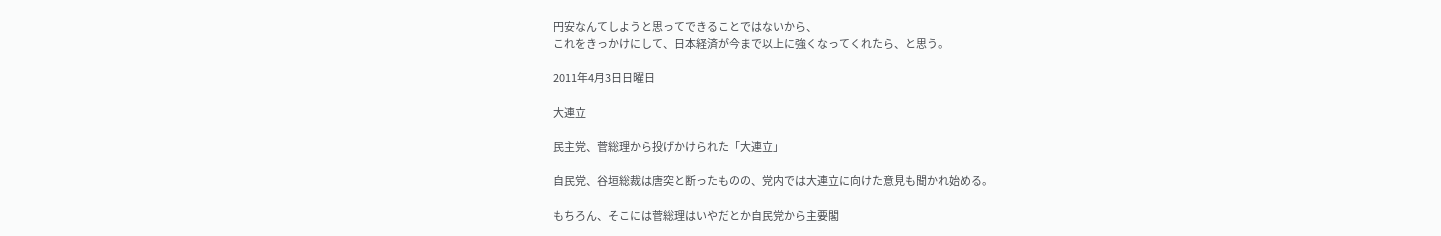円安なんてしようと思ってできることではないから、
これをきっかけにして、日本経済が今まで以上に強くなってくれたら、と思う。

2011年4月3日日曜日

大連立

民主党、菅総理から投げかけられた「大連立」

自民党、谷垣総裁は唐突と断ったものの、党内では大連立に向けた意見も聞かれ始める。

もちろん、そこには菅総理はいやだとか自民党から主要閣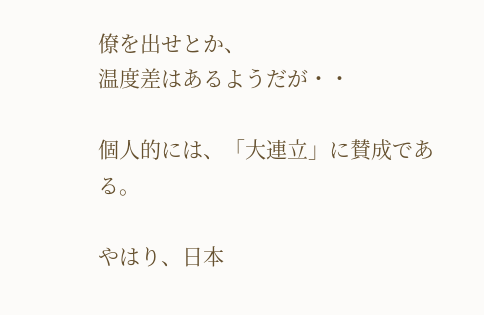僚を出せとか、
温度差はあるようだが・・

個人的には、「大連立」に賛成である。

やはり、日本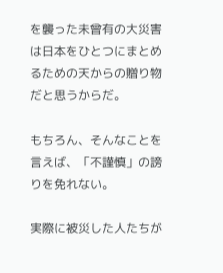を襲った未曾有の大災害は日本をひとつにまとめるための天からの贈り物だと思うからだ。

もちろん、そんなことを言えば、「不謹慎」の謗りを免れない。

実際に被災した人たちが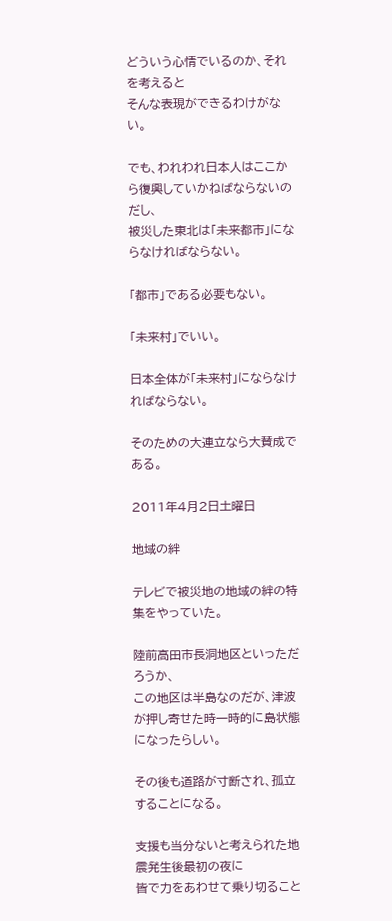どういう心情でいるのか、それを考えると
そんな表現ができるわけがない。

でも、われわれ日本人はここから復興していかねばならないのだし、
被災した東北は「未来都市」にならなければならない。

「都市」である必要もない。

「未来村」でいい。

日本全体が「未来村」にならなければならない。

そのための大連立なら大賛成である。

2011年4月2日土曜日

地域の絆

テレビで被災地の地域の絆の特集をやっていた。

陸前高田市長洞地区といっただろうか、
この地区は半島なのだが、津波が押し寄せた時一時的に島状態になったらしい。

その後も道路が寸断され、孤立することになる。

支援も当分ないと考えられた地震発生後最初の夜に
皆で力をあわせて乗り切ること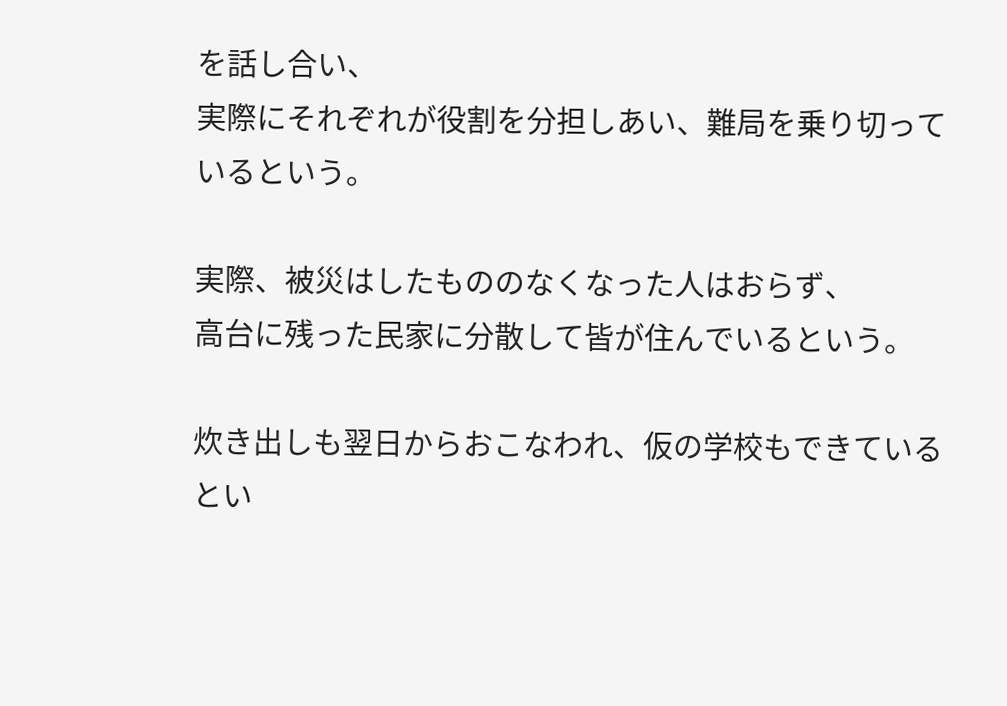を話し合い、
実際にそれぞれが役割を分担しあい、難局を乗り切っているという。

実際、被災はしたもののなくなった人はおらず、
高台に残った民家に分散して皆が住んでいるという。

炊き出しも翌日からおこなわれ、仮の学校もできているとい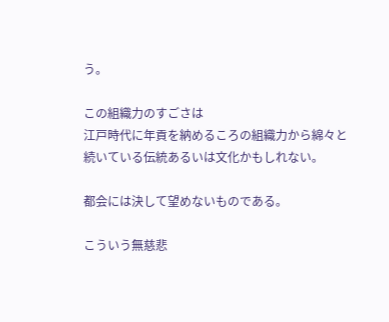う。

この組織力のすごさは
江戸時代に年貢を納めるころの組織力から綿々と続いている伝統あるいは文化かもしれない。

都会には決して望めないものである。

こういう無慈悲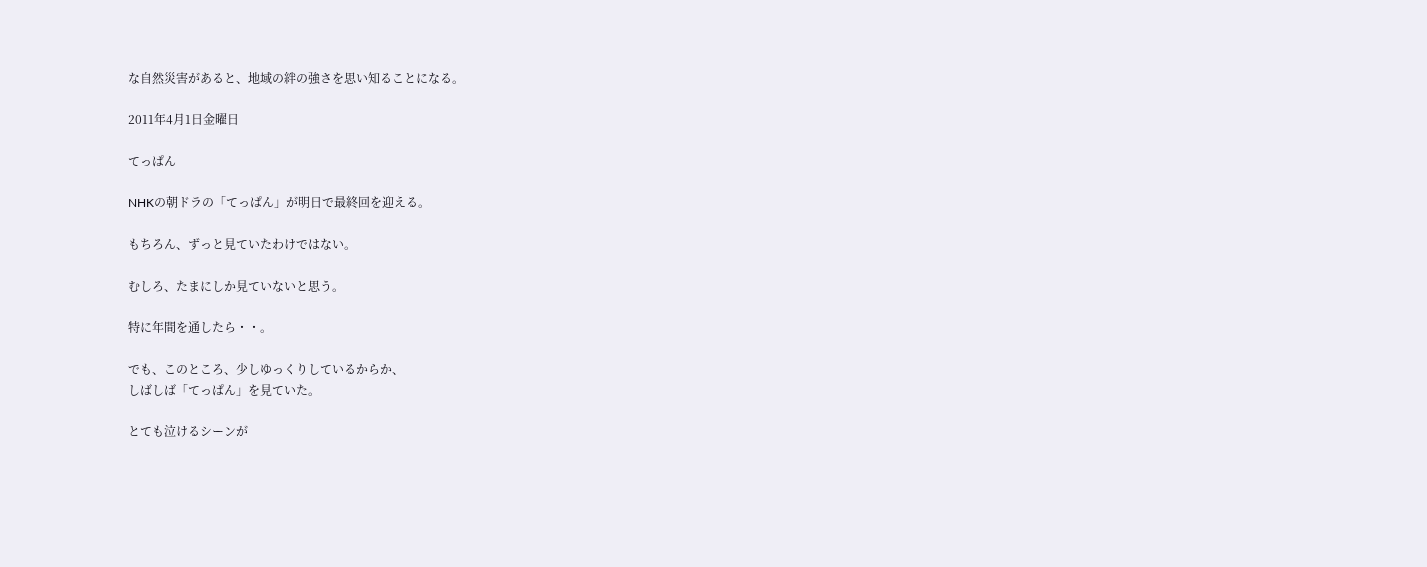な自然災害があると、地域の絆の強さを思い知ることになる。

2011年4月1日金曜日

てっぱん

NHKの朝ドラの「てっぱん」が明日で最終回を迎える。

もちろん、ずっと見ていたわけではない。

むしろ、たまにしか見ていないと思う。

特に年間を通したら・・。

でも、このところ、少しゆっくりしているからか、
しばしば「てっぱん」を見ていた。

とても泣けるシーンが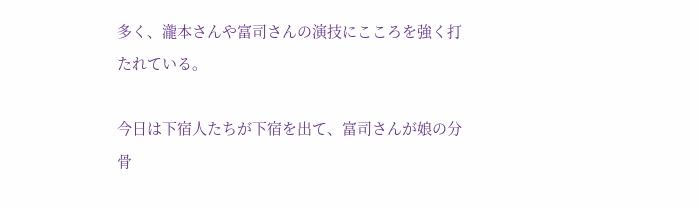多く、瀧本さんや富司さんの演技にこころを強く打たれている。

今日は下宿人たちが下宿を出て、富司さんが娘の分骨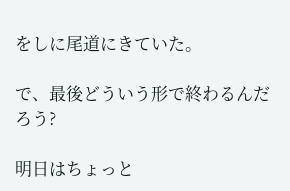をしに尾道にきていた。

で、最後どういう形で終わるんだろう?

明日はちょっと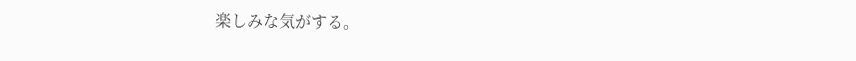楽しみな気がする。